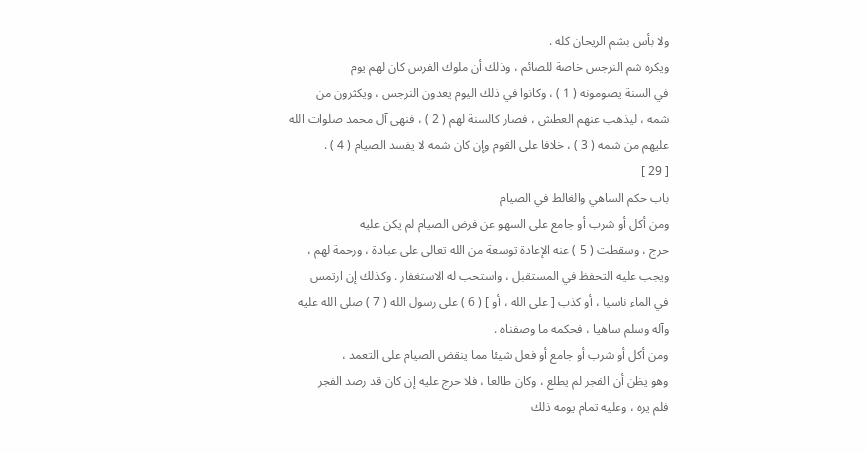ولا بأس بشم الريحان كله .
ويكره شم النرجس خاصة للصائم ، وذلك أن ملوك الفرس كان لهم يوم
في السنة يصومونه ( 1 ) ، وكانوا في ذلك اليوم يعدون النرجس ، ويكثرون من
شمه ، ليذهب عنهم العطش ، فصار كالسنة لهم ( 2 ) ، فنهى آل محمد صلوات الله
عليهم من شمه ( 3 ) ، خلافا على القوم وإن كان شمه لا يفسد الصيام ( 4 ) .
[ 29 ]
باب حكم الساهي والغالط في الصيام
ومن أكل أو شرب أو جامع على السهو عن فرض الصيام لم يكن عليه
حرج ، وسقطت ( 5 ) عنه الإعادة توسعة من الله تعالى على عبادة ، ورحمة لهم ،
ويجب عليه التحفظ في المستقبل ، واستحب له الاستغفار . وكذلك إن ارتمس
في الماء ناسيا ، أو كذب [ على الله ، أو ] ( 6 ) على رسول الله ( 7 ) صلى الله عليه
وآله وسلم ساهيا ، فحكمه ما وصفناه .
ومن أكل أو شرب أو جامع أو فعل شيئا مما ينقض الصيام على التعمد ،
وهو يظن أن الفجر لم يطلع ، وكان طالعا ، فلا حرج عليه إن كان قد رصد الفجر
فلم يره ، وعليه تمام يومه ذلك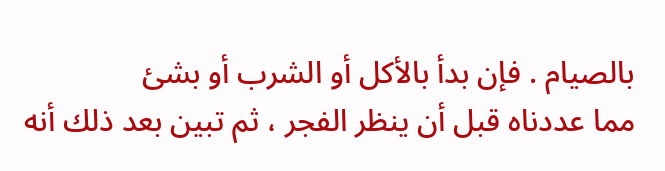بالصيام . فإن بدأ بالأكل أو الشرب أو بشئ
مما عددناه قبل أن ينظر الفجر ، ثم تبين بعد ذلك أنه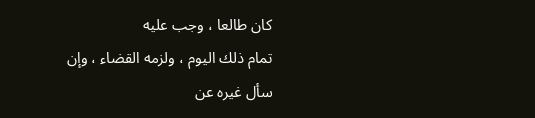كان طالعا ، وجب عليه
تمام ذلك اليوم ، ولزمه القضاء ، وإن سأل غيره عن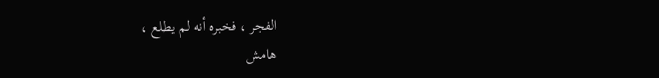الفجر ، فخبره أنه لم يطلع ،
هامش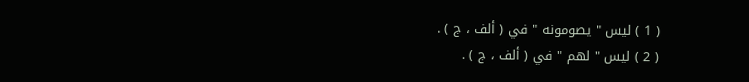( 1 ) ليس " يصومونه " في ( ألف ، ج ) .
( 2 ) ليس " لهم " في ( ألف ، ج ) .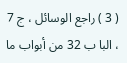( 3 ) راجع الوسائل ، ج 7 ، البا ب 32 من أبواب ما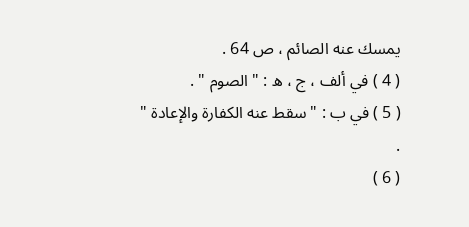يمسك عنه الصائم ، ص 64 .
( 4 ) في ألف ، ج ، ه : " الصوم " .
( 5 ) في ب : " سقط عنه الكفارة والإعادة " .
( 6 )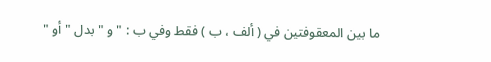ما بين المعقوفتين في ( ألف ، ب ) فقط وفي ب : " و " بدل " أو "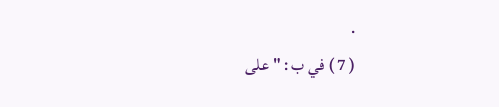.
( 7 ) في ب : " على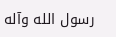رسول الله وآله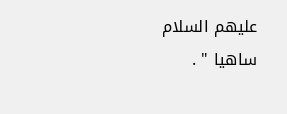عليهم السلام ساهيا " .